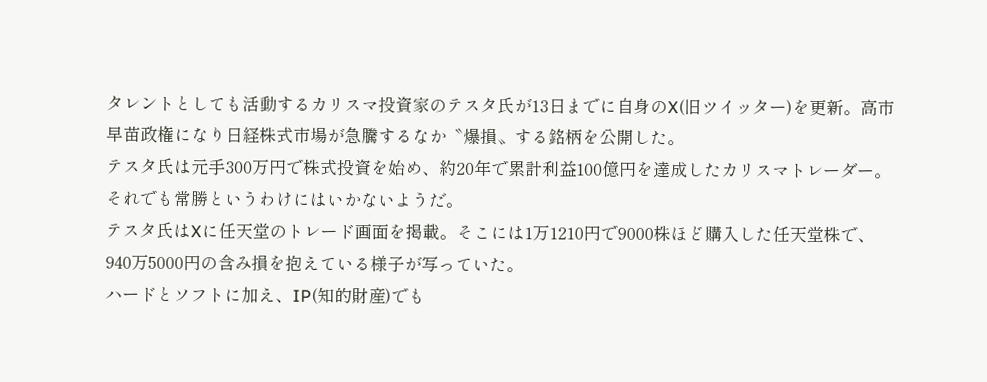タレントとしても活動するカリスマ投資家のテスタ氏が13日までに自身のX(旧ツイッター)を更新。高市早苗政権になり日経株式市場が急騰するなか〝爆損〟する銘柄を公開した。
テスタ氏は元手300万円で株式投資を始め、約20年で累計利益100億円を達成したカリスマトレーダー。それでも常勝というわけにはいかないようだ。
テスタ氏はXに任天堂のトレード画面を掲載。そこには1万1210円で9000株ほど購入した任天堂株で、940万5000円の含み損を抱えている様子が写っていた。
ハードとソフトに加え、IP(知的財産)でも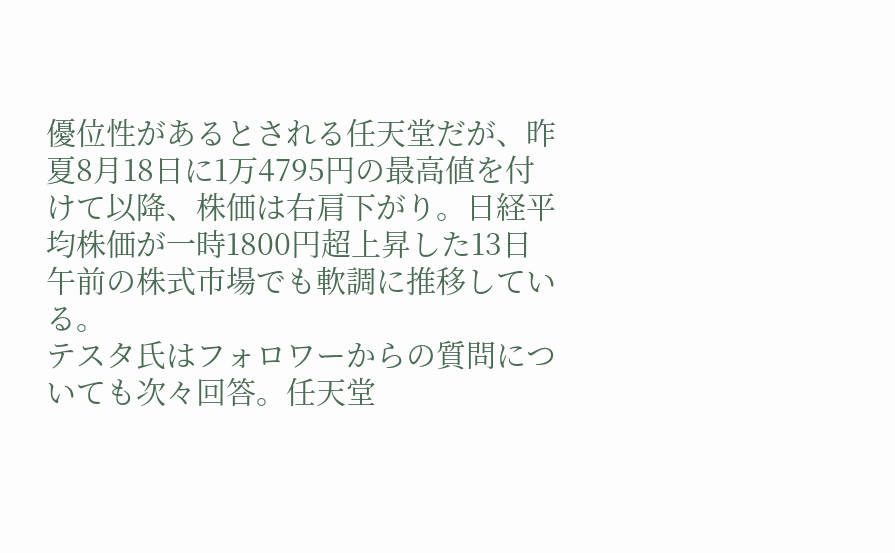優位性があるとされる任天堂だが、昨夏8月18日に1万4795円の最高値を付けて以降、株価は右肩下がり。日経平均株価が一時1800円超上昇した13日午前の株式市場でも軟調に推移している。
テスタ氏はフォロワーからの質問についても次々回答。任天堂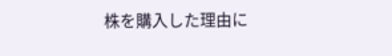株を購入した理由に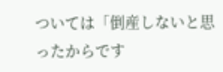ついては「倒産しないと思ったからです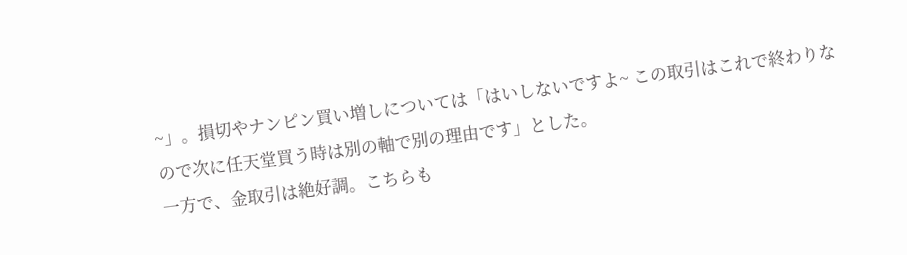~」。損切やナンピン買い増しについては「はいしないですよ~ この取引はこれで終わりなので次に任天堂買う時は別の軸で別の理由です」とした。
一方で、金取引は絶好調。こちらも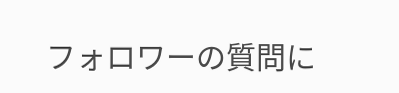フォロワーの質問に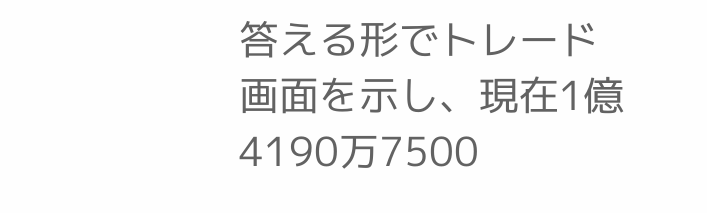答える形でトレード画面を示し、現在1億4190万7500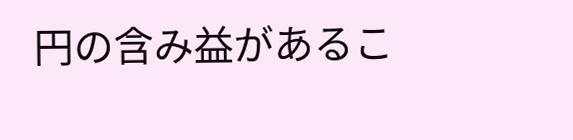円の含み益があるこ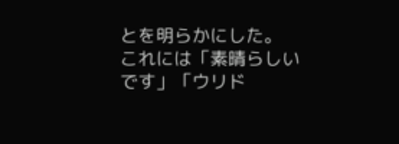とを明らかにした。
これには「素晴らしいです」「ウリド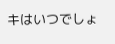キはいつでしょ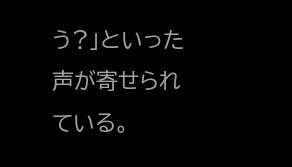う?」といった声が寄せられている。